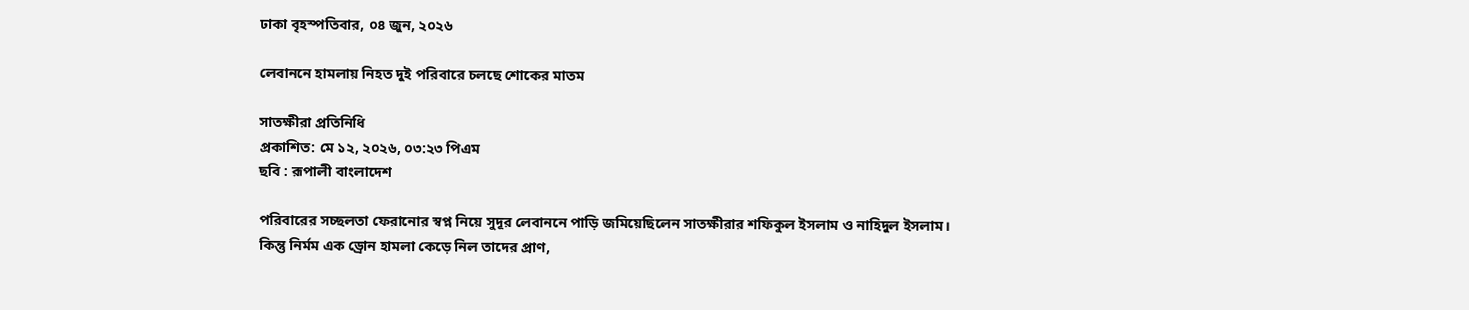ঢাকা বৃহস্পতিবার, ০৪ জুন, ২০২৬

লেবাননে হামলায় নিহত দুই পরিবারে চলছে শোকের মাতম

সাতক্ষীরা প্রতিনিধি
প্রকাশিত: মে ১২, ২০২৬, ০৩:২৩ পিএম
ছবি : রূপালী বাংলাদেশ

পরিবারের সচ্ছলতা ফেরানোর স্বপ্ন নিয়ে সুদূর লেবাননে পাড়ি জমিয়েছিলেন সাতক্ষীরার শফিকুল ইসলাম ও নাহিদুল ইসলাম। কিন্তু নির্মম এক ড্রোন হামলা কেড়ে নিল তাদের প্রাণ,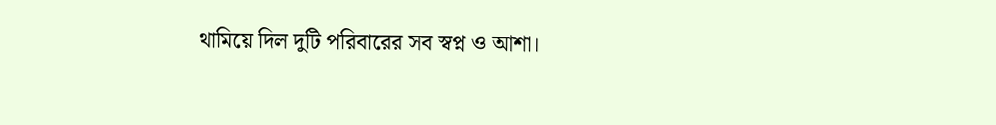থামিয়ে দিল দুটি পরিবারের সব স্বপ্ন ও আশা।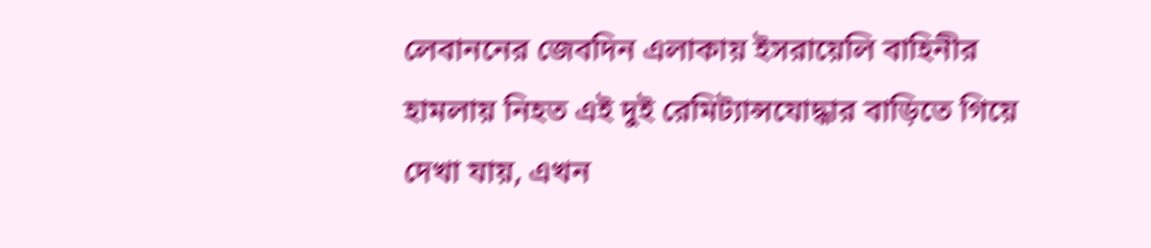লেবাননের জেবদিন এলাকায় ইসরায়েলি বাহিনীর হামলায় নিহত এই দুই রেমিট্যান্সযোদ্ধার বাড়িতে গিয়ে দেখা যায়, এখন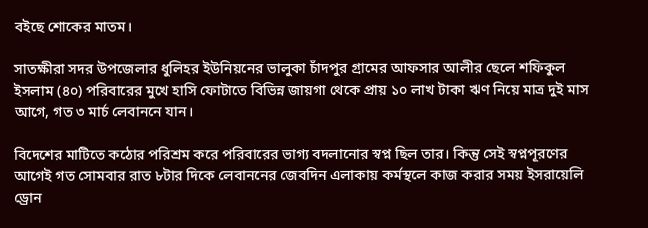বইছে শোকের মাতম।

সাতক্ষীরা সদর উপজেলার ধুলিহর ইউনিয়নের ভালুকা চাঁদপুর গ্রামের আফসার আলীর ছেলে শফিকুল ইসলাম (৪০) পরিবারের মুখে হাসি ফোটাতে বিভিন্ন জায়গা থেকে প্রায় ১০ লাখ টাকা ঋণ নিয়ে মাত্র দুই মাস আগে, গত ৩ মার্চ লেবাননে যান।

বিদেশের মাটিতে কঠোর পরিশ্রম করে পরিবারের ভাগ্য বদলানোর স্বপ্ন ছিল তার। কিন্তু সেই স্বপ্নপূরণের আগেই গত সোমবার রাত ৮টার দিকে লেবাননের জেবদিন এলাকায় কর্মস্থলে কাজ করার সময় ইসরায়েলি ড্রোন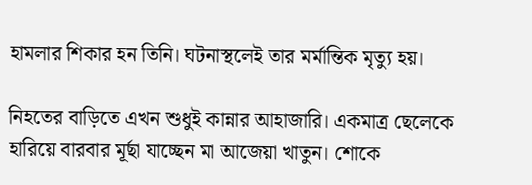হামলার শিকার হন তিনি। ঘটনাস্থলেই তার মর্মান্তিক মৃত্যু হয়।

নিহতের বাড়িতে এখন শুধুই কান্নার আহাজারি। একমাত্র ছেলেকে হারিয়ে বারবার মূর্ছা যাচ্ছেন মা আজেয়া খাতুন। শোকে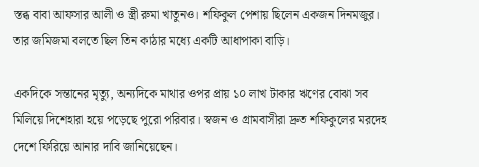স্তব্ধ বাবা আফসার আলী ও স্ত্রী রুমা খাতুনও। শফিকুল পেশায় ছিলেন একজন দিনমজুর। তার জমিজমা বলতে ছিল তিন কাঠার মধ্যে একটি আধাপাকা বাড়ি।

একদিকে সন্তানের মৃত্যু, অন্যদিকে মাথার ওপর প্রায় ১০ লাখ টাকার ঋণের বোঝা সব মিলিয়ে দিশেহারা হয়ে পড়েছে পুরো পরিবার। স্বজন ও গ্রামবাসীরা দ্রুত শফিকুলের মরদেহ দেশে ফিরিয়ে আনার দাবি জানিয়েছেন।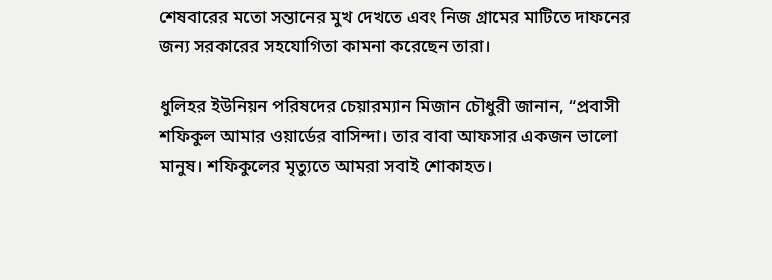শেষবারের মতো সন্তানের মুখ দেখতে এবং নিজ গ্রামের মাটিতে দাফনের জন্য সরকারের সহযোগিতা কামনা করেছেন তারা।

ধুলিহর ইউনিয়ন পরিষদের চেয়ারম্যান মিজান চৌধুরী জানান, “প্রবাসী শফিকুল আমার ওয়ার্ডের বাসিন্দা। তার বাবা আফসার একজন ভালো মানুষ। শফিকুলের মৃত্যুতে আমরা সবাই শোকাহত।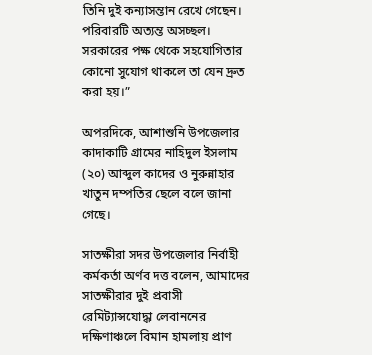তিনি দুই কন্যাসন্তান রেখে গেছেন। পরিবারটি অত্যন্ত অসচ্ছল। সরকারের পক্ষ থেকে সহযোগিতার কোনো সুযোগ থাকলে তা যেন দ্রুত করা হয়।”

অপরদিকে, আশাশুনি উপজেলার কাদাকাটি গ্রামের নাহিদুল ইসলাম (২০) আব্দুল কাদের ও নুরুন্নাহার খাতুন দম্পতির ছেলে বলে জানা গেছে।

সাতক্ষীরা সদর উপজেলার নির্বাহী কর্মকর্তা অর্ণব দত্ত বলেন, আমাদের সাতক্ষীরার দুই প্রবাসী রেমিট্যান্সযোদ্ধা লেবাননের দক্ষিণাঞ্চলে বিমান হামলায় প্রাণ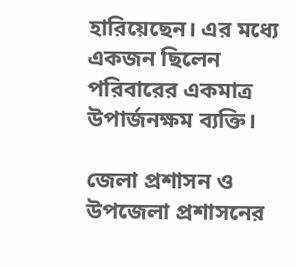হারিয়েছেন। এর মধ্যে একজন ছিলেন পরিবারের একমাত্র উপার্জনক্ষম ব্যক্তি।

জেলা প্রশাসন ও উপজেলা প্রশাসনের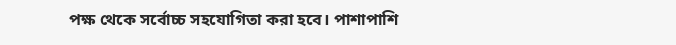পক্ষ থেকে সর্বোচ্চ সহযোগিতা করা হবে। পাশাপাশি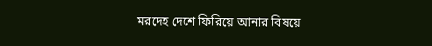মরদেহ দেশে ফিরিয়ে আনার বিষয়ে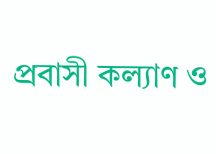প্রবাসী কল্যাণ ও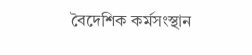বৈদেশিক কর্মসংস্থান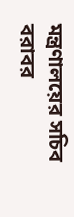মন্ত্রণালয়ের সচিব বরাবর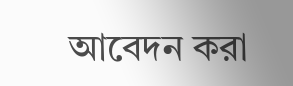আবেদন করা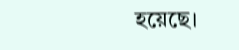হয়েছে।